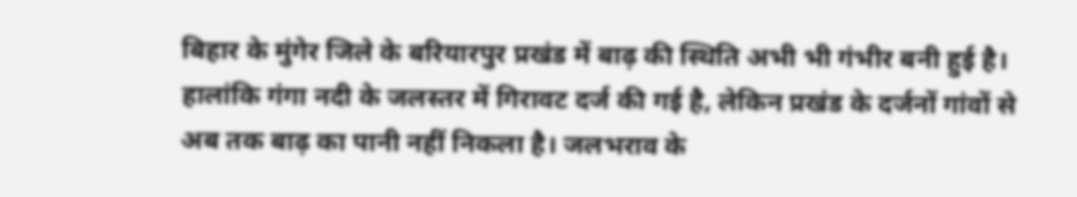बिहार के मुंगेर जिले के बरियारपुर प्रखंड में बाढ़ की स्थिति अभी भी गंभीर बनी हुई है। हालांकि गंगा नदी के जलस्तर में गिरावट दर्ज की गई है, लेकिन प्रखंड के दर्जनों गांवों से अब तक बाढ़ का पानी नहीं निकला है। जलभराव के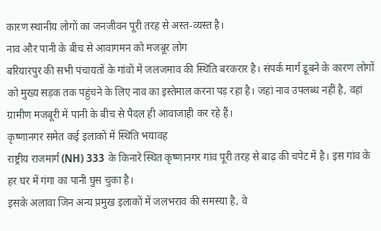कारण स्थानीय लोगों का जनजीवन पूरी तरह से अस्त-व्यस्त है।
नाव और पानी के बीच से आवागमन को मजबूर लोग
बरियारपुर की सभी पंचायतों के गांवों में जलजमाव की स्थिति बरकरार है। संपर्क मार्ग डूबने के कारण लोगों को मुख्य सड़क तक पहुंचने के लिए नाव का इस्तेमाल करना पड़ रहा है। जहां नाव उपलब्ध नहीं है, वहां ग्रामीण मजबूरी में पानी के बीच से पैदल ही आवाजाही कर रहे हैं।
कृष्णानगर समेत कई इलाकों में स्थिति भयावह
राष्ट्रीय राजमार्ग (NH) 333 के किनारे स्थित कृष्णानगर गांव पूरी तरह से बाढ़ की चपेट में है। इस गांव के हर घर में गंगा का पानी घुस चुका है।
इसके अलावा जिन अन्य प्रमुख इलाकों में जलभराव की समस्या है, वे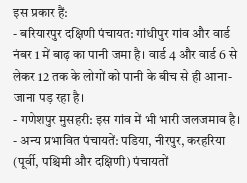इस प्रकार हैं:
- बरियारपुर दक्षिणी पंचायत: गांधीपुर गांव और वार्ड नंबर 1 में बाढ़ का पानी जमा है। वार्ड 4 और वार्ड 6 से लेकर 12 तक के लोगों को पानी के बीच से ही आना-जाना पड़ रहा है।
- गणेशपुर मुसहरी: इस गांव में भी भारी जलजमाव है।
- अन्य प्रभावित पंचायतें: पडिया, नीरपुर, करहरिया (पूर्वी, पश्चिमी और दक्षिणी) पंचायतों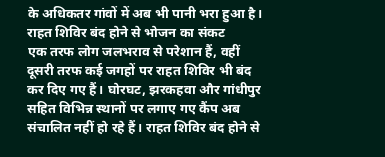के अधिकतर गांवों में अब भी पानी भरा हुआ है।
राहत शिविर बंद होने से भोजन का संकट
एक तरफ लोग जलभराव से परेशान हैं, वहीं दूसरी तरफ कई जगहों पर राहत शिविर भी बंद कर दिए गए हैं। घोरघट, झरकहवा और गांधीपुर सहित विभिन्न स्थानों पर लगाए गए कैंप अब संचालित नहीं हो रहे हैं। राहत शिविर बंद होने से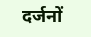दर्जनों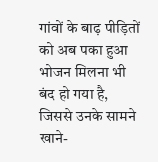गांवों के बाढ़ पीड़ितों को अब पका हुआ भोजन मिलना भी बंद हो गया है, जिससे उनके सामने खाने-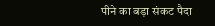पीने का बड़ा संकट पैदा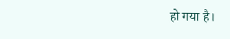हो गया है।